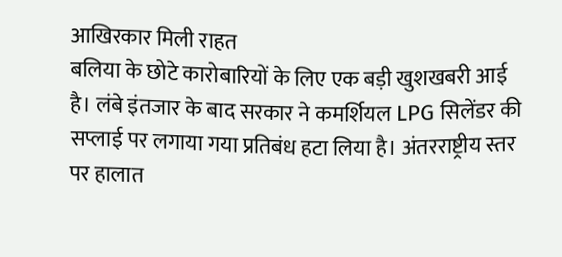आखिरकार मिली राहत
बलिया के छोटे कारोबारियों के लिए एक बड़ी खुशखबरी आई है। लंबे इंतजार के बाद सरकार ने कमर्शियल LPG सिलेंडर की सप्लाई पर लगाया गया प्रतिबंध हटा लिया है। अंतरराष्ट्रीय स्तर पर हालात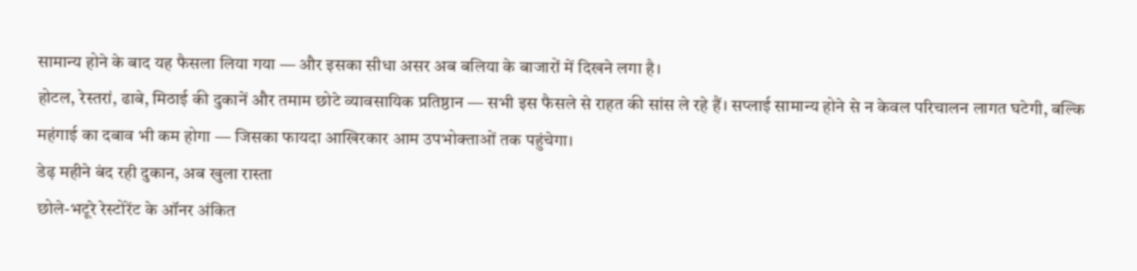सामान्य होने के बाद यह फैसला लिया गया — और इसका सीधा असर अब बलिया के बाजारों में दिखने लगा है।
होटल, रेस्तरां, ढाबे, मिठाई की दुकानें और तमाम छोटे व्यावसायिक प्रतिष्ठान — सभी इस फैसले से राहत की सांस ले रहे हैं। सप्लाई सामान्य होने से न केवल परिचालन लागत घटेगी, बल्कि महंगाई का दबाव भी कम होगा — जिसका फायदा आखिरकार आम उपभोक्ताओं तक पहुंचेगा।
डेढ़ महीने बंद रही दुकान, अब खुला रास्ता
छोले-भटूरे रेस्टोरेंट के ऑनर अंकित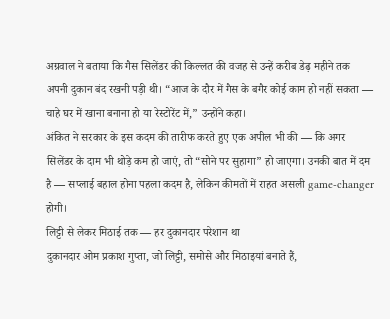अग्रवाल ने बताया कि गैस सिलेंडर की किल्लत की वजह से उन्हें करीब डेढ़ महीने तक अपनी दुकान बंद रखनी पड़ी थी। “आज के दौर में गैस के बगैर कोई काम हो नहीं सकता — चाहे घर में खाना बनाना हो या रेस्टोरेंट में,” उन्होंने कहा।
अंकित ने सरकार के इस कदम की तारीफ करते हुए एक अपील भी की — कि अगर सिलेंडर के दाम भी थोड़े कम हो जाएं, तो “सोने पर सुहागा” हो जाएगा। उनकी बात में दम है — सप्लाई बहाल होना पहला कदम है, लेकिन कीमतों में राहत असली game-changer होगी।
लिट्टी से लेकर मिठाई तक — हर दुकानदार परेशान था
दुकानदार ओम प्रकाश गुप्ता, जो लिट्टी, समोसे और मिठाइयां बनाते हैं,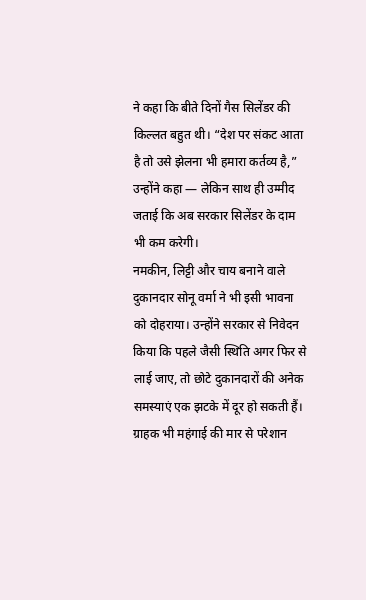ने कहा कि बीते दिनों गैस सिलेंडर की किल्लत बहुत थी। “देश पर संकट आता है तो उसे झेलना भी हमारा कर्तव्य है,” उन्होंने कहा — लेकिन साथ ही उम्मीद जताई कि अब सरकार सिलेंडर के दाम भी कम करेगी।
नमकीन, लिट्टी और चाय बनाने वाले दुकानदार सोनू वर्मा ने भी इसी भावना को दोहराया। उन्होंने सरकार से निवेदन किया कि पहले जैसी स्थिति अगर फिर से लाई जाए, तो छोटे दुकानदारों की अनेक समस्याएं एक झटके में दूर हो सकती हैं।
ग्राहक भी महंगाई की मार से परेशान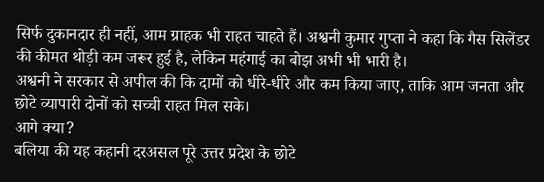सिर्फ दुकानदार ही नहीं, आम ग्राहक भी राहत चाहते हैं। अश्वनी कुमार गुप्ता ने कहा कि गैस सिलेंडर की कीमत थोड़ी कम जरूर हुई है, लेकिन महंगाई का बोझ अभी भी भारी है।
अश्वनी ने सरकार से अपील की कि दामों को धीरे-धीरे और कम किया जाए, ताकि आम जनता और छोटे व्यापारी दोनों को सच्ची राहत मिल सके।
आगे क्या?
बलिया की यह कहानी दरअसल पूरे उत्तर प्रदेश के छोटे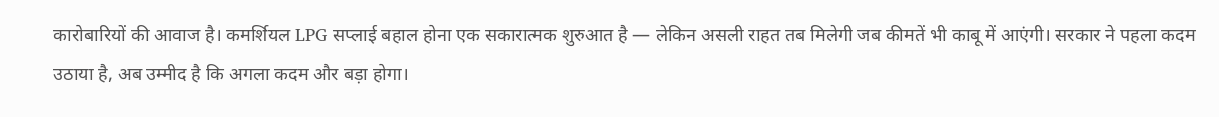कारोबारियों की आवाज है। कमर्शियल LPG सप्लाई बहाल होना एक सकारात्मक शुरुआत है — लेकिन असली राहत तब मिलेगी जब कीमतें भी काबू में आएंगी। सरकार ने पहला कदम उठाया है, अब उम्मीद है कि अगला कदम और बड़ा होगा।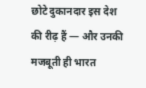छोटे दुकानदार इस देश की रीढ़ हैं — और उनकी मजबूती ही भारत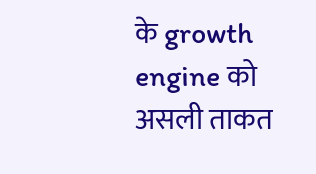के growth engine को असली ताकत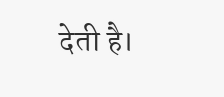देती है।